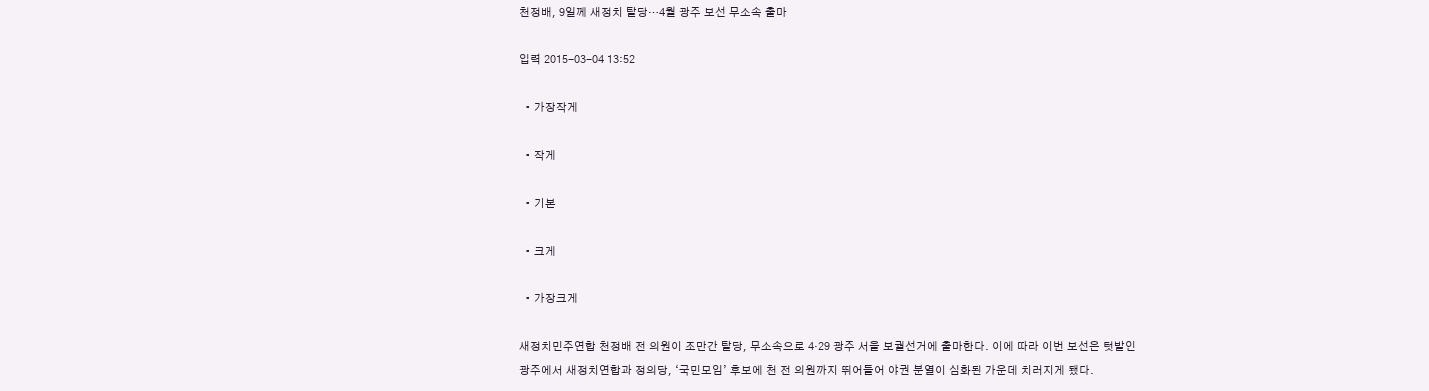천정배, 9일께 새정치 탈당…4월 광주 보선 무소속 출마

입력 2015-03-04 13:52

  • 가장작게

  • 작게

  • 기본

  • 크게

  • 가장크게

새정치민주연합 천정배 전 의원이 조만간 탈당, 무소속으로 4·29 광주 서을 보궐선거에 출마한다. 이에 따라 이번 보선은 텃밭인 광주에서 새정치연합과 정의당, ‘국민모임’ 후보에 천 전 의원까지 뛰어들어 야권 분열이 심화된 가운데 치러지게 됐다.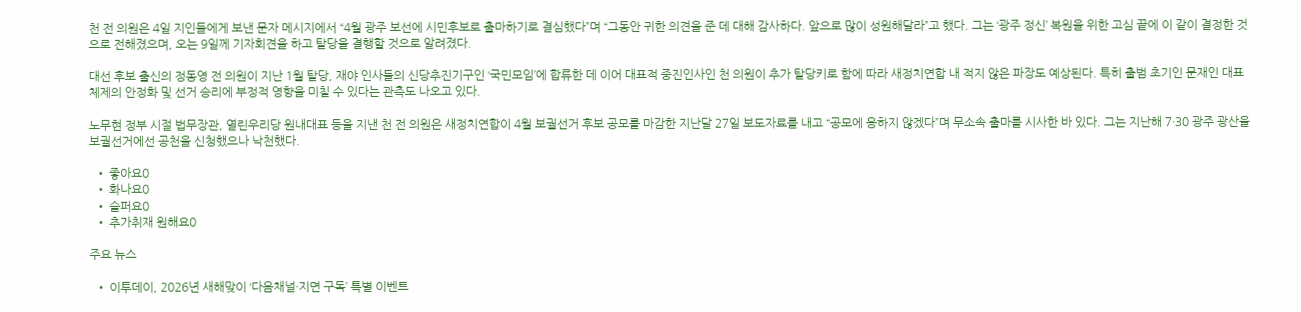천 전 의원은 4일 지인들에게 보낸 문자 메시지에서 “4월 광주 보선에 시민후보로 출마하기로 결심했다”며 “그동안 귀한 의견을 준 데 대해 감사하다. 앞으로 많이 성원해달라”고 했다. 그는 ‘광주 정신’ 복원을 위한 고심 끝에 이 같이 결정한 것으로 전해졌으며, 오는 9일께 기자회견을 하고 탈당을 결행할 것으로 알려졌다.

대선 후보 출신의 정동영 전 의원이 지난 1월 탈당, 재야 인사들의 신당추진기구인 ‘국민모임’에 합류한 데 이어 대표적 중진인사인 천 의원이 추가 탈당키로 함에 따라 새정치연합 내 적지 않은 파장도 예상된다. 특히 출범 초기인 문재인 대표 체제의 안정화 및 선거 승리에 부정적 영향을 미칠 수 있다는 관측도 나오고 있다.

노무현 정부 시절 법무장관, 열린우리당 원내대표 등을 지낸 천 전 의원은 새정치연합이 4월 보궐선거 후보 공모를 마감한 지난달 27일 보도자료를 내고 “공모에 응하지 않겠다”며 무소속 출마를 시사한 바 있다. 그는 지난해 7·30 광주 광산을 보궐선거에선 공천을 신청했으나 낙천했다.

  • 좋아요0
  • 화나요0
  • 슬퍼요0
  • 추가취재 원해요0

주요 뉴스

  • 이투데이, 2026년 새해맞이 ‘다음채널·지면 구독’ 특별 이벤트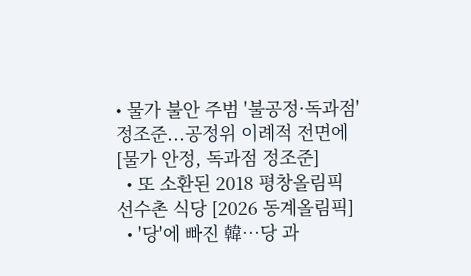• 물가 불안 주범 '불공정·독과점' 정조준...공정위 이례적 전면에 [물가 안정, 독과점 정조준]
  • 또 소환된 2018 평창올림픽 선수촌 식당 [2026 동계올림픽]
  • '당'에 빠진 韓…당 과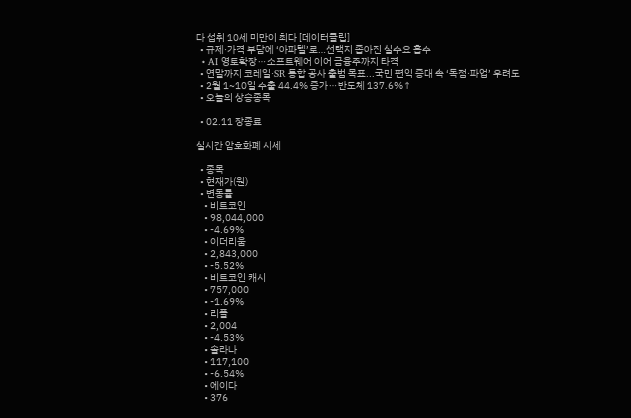다 섭취 10세 미만이 최다 [데이터클립]
  • 규제·가격 부담에 ‘아파텔’로…선택지 좁아진 실수요 흡수
  • AI 영토확장⋯소프트웨어 이어 금융주까지 타격
  • 연말까지 코레일·SR 통합 공사 출범 목표...국민 편익 증대 속 ‘독점·파업’ 우려도
  • 2월 1~10일 수출 44.4% 증가⋯반도체 137.6%↑
  • 오늘의 상승종목

  • 02.11 장종료

실시간 암호화폐 시세

  • 종목
  • 현재가(원)
  • 변동률
    • 비트코인
    • 98,044,000
    • -4.69%
    • 이더리움
    • 2,843,000
    • -5.52%
    • 비트코인 캐시
    • 757,000
    • -1.69%
    • 리플
    • 2,004
    • -4.53%
    • 솔라나
    • 117,100
    • -6.54%
    • 에이다
    • 376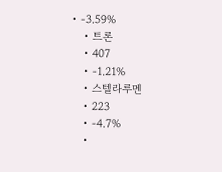• -3.59%
    • 트론
    • 407
    • -1.21%
    • 스텔라루멘
    • 223
    • -4.7%
    •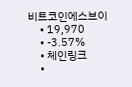비트코인에스브이
    • 19,970
    • -3.57%
    • 체인링크
    •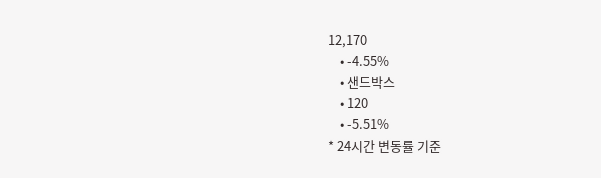12,170
    • -4.55%
    • 샌드박스
    • 120
    • -5.51%
* 24시간 변동률 기준